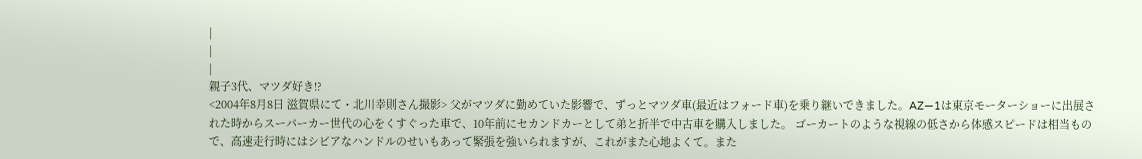|
|
|
親子3代、マツダ好き!?
<2004年8月8日 滋賀県にて・北川幸則さん撮影> 父がマツダに勤めていた影響で、ずっとマツダ車(最近はフォード車)を乗り継いできました。AZ―1は東京モーターショーに出展された時からスーパーカー世代の心をくすぐった車で、10年前にセカンドカーとして弟と折半で中古車を購入しました。 ゴーカートのような視線の低さから体感スピードは相当もので、高速走行時にはシビアなハンドルのせいもあって緊張を強いられますが、これがまた心地よくて。また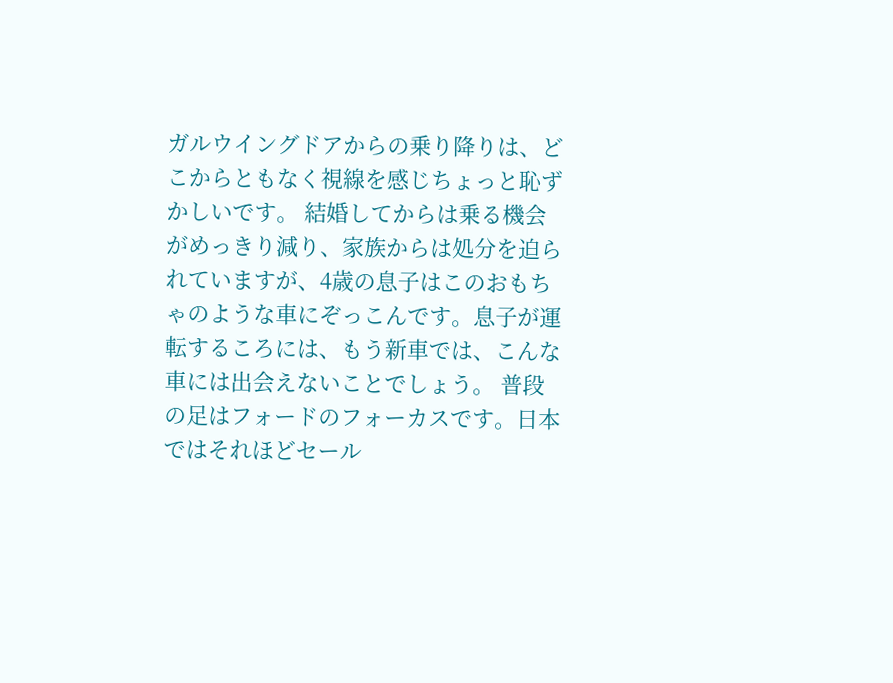ガルウイングドアからの乗り降りは、どこからともなく視線を感じちょっと恥ずかしいです。 結婚してからは乗る機会がめっきり減り、家族からは処分を迫られていますが、4歳の息子はこのおもちゃのような車にぞっこんです。息子が運転するころには、もう新車では、こんな車には出会えないことでしょう。 普段の足はフォードのフォーカスです。日本ではそれほどセール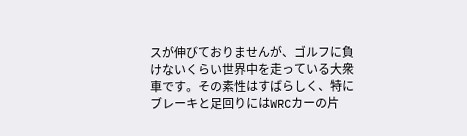スが伸びておりませんが、ゴルフに負けないくらい世界中を走っている大衆車です。その素性はすばらしく、特にブレーキと足回りにはWRCカーの片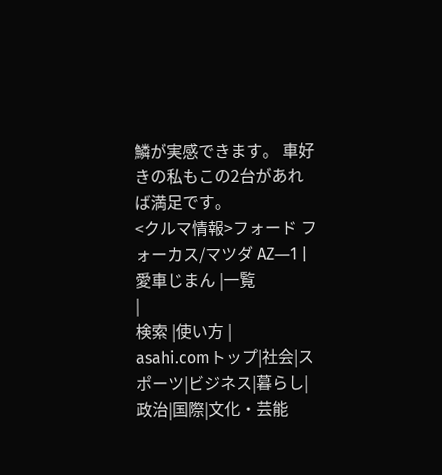鱗が実感できます。 車好きの私もこの2台があれば満足です。
<クルマ情報>フォード フォーカス/マツダ AZ―1 |
愛車じまん |一覧
|
検索 |使い方 |
asahi.comトップ|社会|スポーツ|ビジネス|暮らし|政治|国際|文化・芸能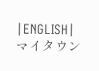|ENGLISH|マイタウン